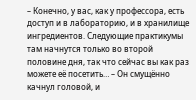– Конечно, у вас, как у профессора, есть доступ и в лабораторию, и в хранилище ингредиентов. Следующие практикумы там начнутся только во второй половине дня, так что сейчас вы как раз можете её посетить… – Он смущённо качнул головой, и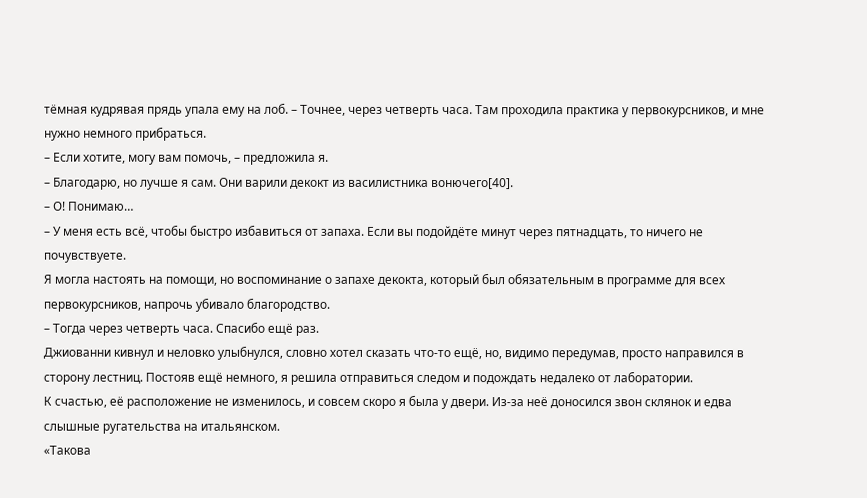тёмная кудрявая прядь упала ему на лоб. – Точнее, через четверть часа. Там проходила практика у первокурсников, и мне нужно немного прибраться.
– Если хотите, могу вам помочь, – предложила я.
– Благодарю, но лучше я сам. Они варили декокт из василистника вонючего[40].
– О! Понимаю…
– У меня есть всё, чтобы быстро избавиться от запаха. Если вы подойдёте минут через пятнадцать, то ничего не почувствуете.
Я могла настоять на помощи, но воспоминание о запахе декокта, который был обязательным в программе для всех первокурсников, напрочь убивало благородство.
– Тогда через четверть часа. Спасибо ещё раз.
Джиованни кивнул и неловко улыбнулся, словно хотел сказать что-то ещё, но, видимо передумав, просто направился в сторону лестниц. Постояв ещё немного, я решила отправиться следом и подождать недалеко от лаборатории.
К счастью, её расположение не изменилось, и совсем скоро я была у двери. Из-за неё доносился звон склянок и едва слышные ругательства на итальянском.
«Такова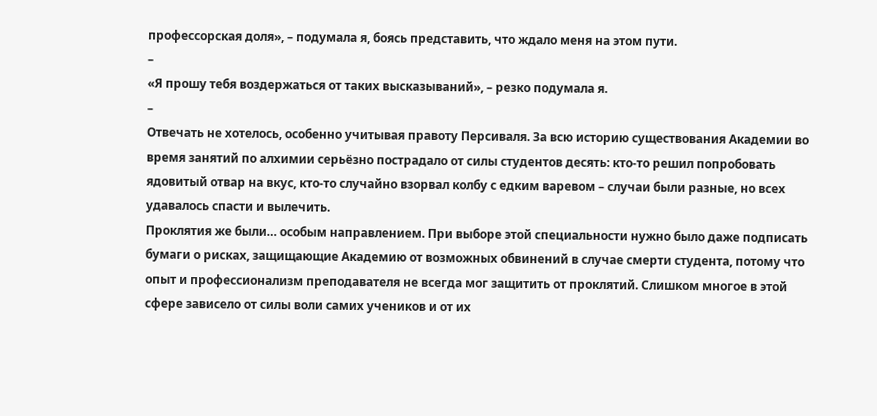профессорская доля», – подумала я, боясь представить, что ждало меня на этом пути.
–
«Я прошу тебя воздержаться от таких высказываний», – резко подумала я.
–
Отвечать не хотелось, особенно учитывая правоту Персиваля. За всю историю существования Академии во время занятий по алхимии серьёзно пострадало от силы студентов десять: кто-то решил попробовать ядовитый отвар на вкус, кто-то случайно взорвал колбу с едким варевом – случаи были разные, но всех удавалось спасти и вылечить.
Проклятия же были… особым направлением. При выборе этой специальности нужно было даже подписать бумаги о рисках, защищающие Академию от возможных обвинений в случае смерти студента, потому что опыт и профессионализм преподавателя не всегда мог защитить от проклятий. Слишком многое в этой сфере зависело от силы воли самих учеников и от их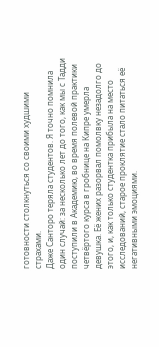готовности столкнуться со своими худшими страхами.
Даже Санторо теряла студентов. Я точно помнила один случай: за несколько лет до того, как мы с Тадди поступили в Академию, во время полевой практики четвёртого курса в гробнице на Кипре умерла девушка. Её жених разорвал помолвку незадолго до этого, и, как только студентка прибыла на место исследований, старое проклятие стало питаться её негативными эмоциями.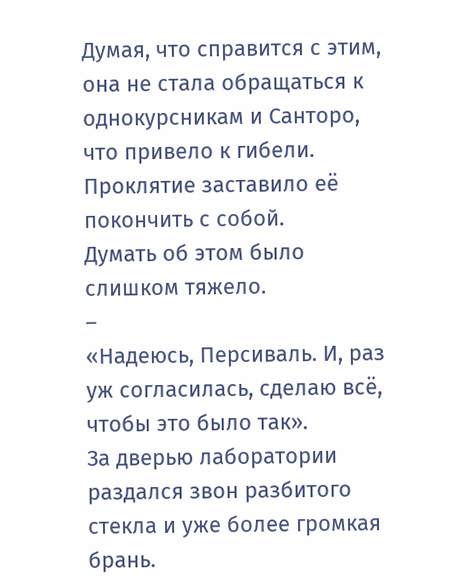Думая, что справится с этим, она не стала обращаться к однокурсникам и Санторо, что привело к гибели. Проклятие заставило её покончить с собой.
Думать об этом было слишком тяжело.
–
«Надеюсь, Персиваль. И, раз уж согласилась, сделаю всё, чтобы это было так».
За дверью лаборатории раздался звон разбитого стекла и уже более громкая брань.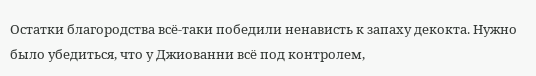Остатки благородства всё-таки победили ненависть к запаху декокта. Нужно было убедиться, что у Джиованни всё под контролем,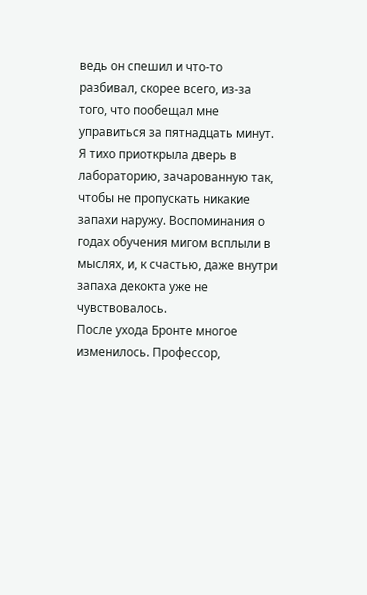ведь он спешил и что-то разбивал, скорее всего, из-за того, что пообещал мне управиться за пятнадцать минут.
Я тихо приоткрыла дверь в лабораторию, зачарованную так, чтобы не пропускать никакие запахи наружу. Воспоминания о годах обучения мигом всплыли в мыслях, и, к счастью, даже внутри запаха декокта уже не чувствовалось.
После ухода Бронте многое изменилось. Профессор,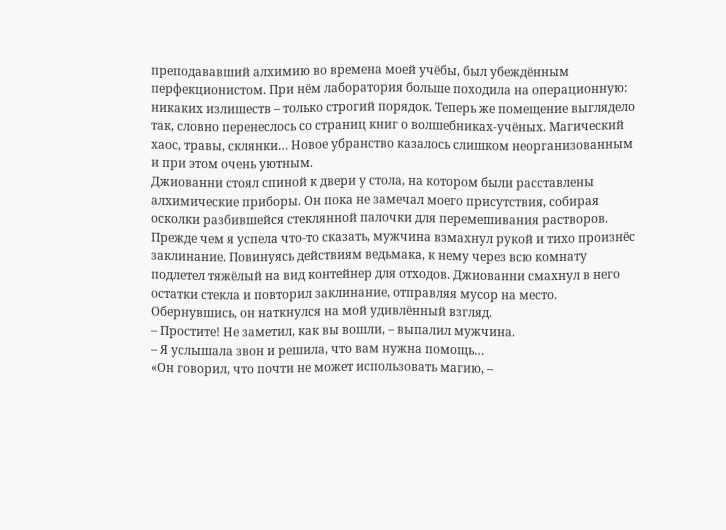преподававший алхимию во времена моей учёбы, был убеждённым перфекционистом. При нём лаборатория больше походила на операционную: никаких излишеств – только строгий порядок. Теперь же помещение выглядело так, словно перенеслось со страниц книг о волшебниках-учёных. Магический хаос, травы, склянки… Новое убранство казалось слишком неорганизованным и при этом очень уютным.
Джиованни стоял спиной к двери у стола, на котором были расставлены алхимические приборы. Он пока не замечал моего присутствия, собирая осколки разбившейся стеклянной палочки для перемешивания растворов. Прежде чем я успела что-то сказать, мужчина взмахнул рукой и тихо произнёс заклинание. Повинуясь действиям ведьмака, к нему через всю комнату подлетел тяжёлый на вид контейнер для отходов. Джиованни смахнул в него остатки стекла и повторил заклинание, отправляя мусор на место.
Обернувшись, он наткнулся на мой удивлённый взгляд.
– Простите! Не заметил, как вы вошли, – выпалил мужчина.
– Я услышала звон и решила, что вам нужна помощь…
«Он говорил, что почти не может использовать магию, –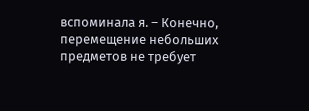вспоминала я. – Конечно, перемещение небольших предметов не требует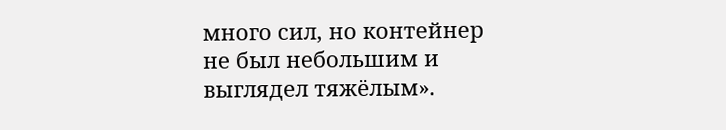много сил, но контейнер не был небольшим и выглядел тяжёлым».